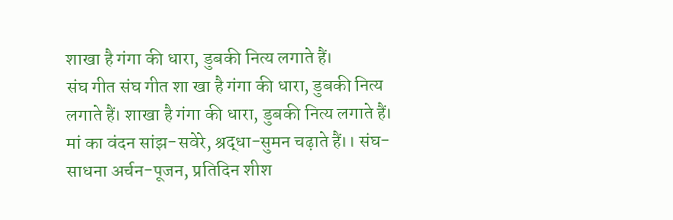शाखा है गंगा की धारा, डुबकी नित्य लगाते हैं।
संघ गीत संघ गीत शा खा है गंगा की धारा, डुबकी नित्य लगाते हैं। शाखा है गंगा की धारा, डुबकी नित्य लगाते हैं। मां का वंदन सांझ-सवेरे, श्रद्धा-सुमन चढ़ाते हैं।। संघ-साधना अर्चन-पूजन, प्रतिदिन शीश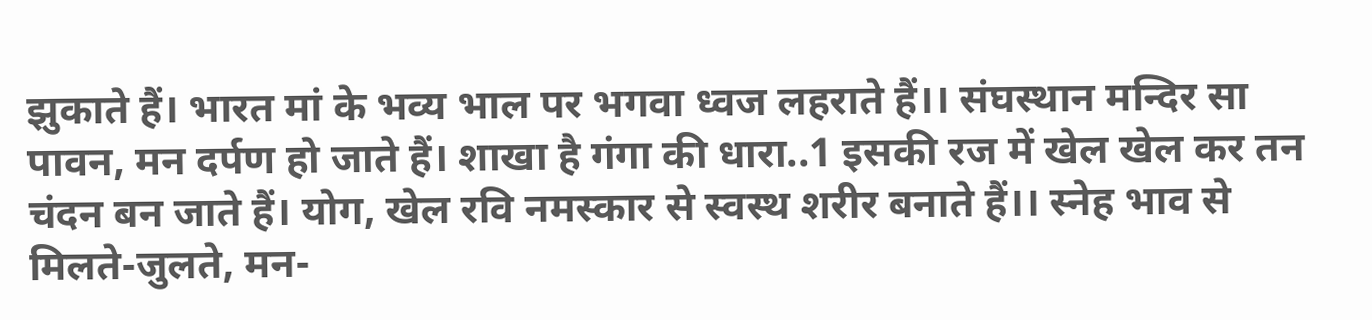झुकाते हैं। भारत मां के भव्य भाल पर भगवा ध्वज लहराते हैं।। संघस्थान मन्दिर सा पावन, मन दर्पण हो जाते हैं। शाखा है गंगा की धारा..1 इसकी रज में खेल खेल कर तन चंदन बन जाते हैं। योग, खेल रवि नमस्कार से स्वस्थ शरीर बनाते हैं।। स्नेह भाव से मिलते-जुलते, मन-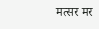मत्सर मर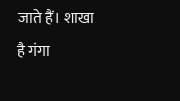जाते हैं। शाखा है गंगा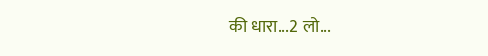की धारा...2 लो...